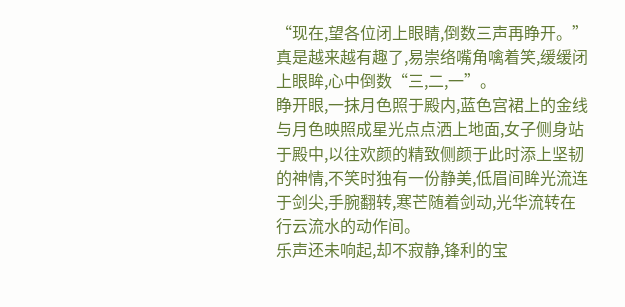“现在,望各位闭上眼睛,倒数三声再睁开。”
真是越来越有趣了,易崇络嘴角噙着笑,缓缓闭上眼眸,心中倒数“三,二,一”。
睁开眼,一抹月色照于殿内,蓝色宫裙上的金线与月色映照成星光点点洒上地面,女子侧身站于殿中,以往欢颜的精致侧颜于此时添上坚韧的神情,不笑时独有一份静美,低眉间眸光流连于剑尖,手腕翻转,寒芒随着剑动,光华流转在行云流水的动作间。
乐声还未响起,却不寂静,锋利的宝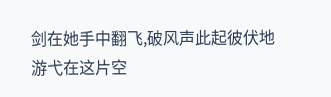剑在她手中翻飞,破风声此起彼伏地游弋在这片空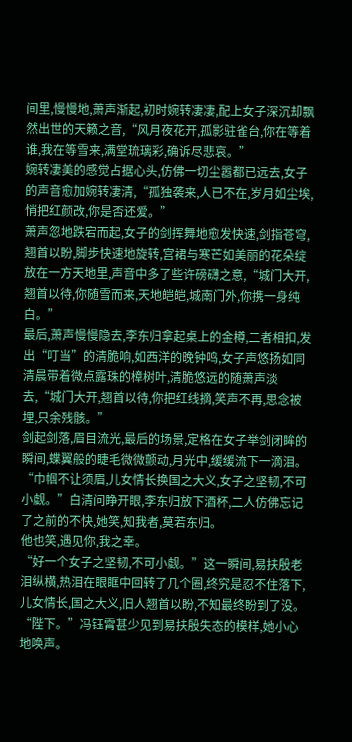间里,慢慢地,萧声渐起,初时婉转凄凄,配上女子深沉却飘然出世的天籁之音,“风月夜花开,孤影驻雀台,你在等着谁,我在等雪来,满堂琉璃彩,确诉尽悲哀。”
婉转凄美的感觉占据心头,仿佛一切尘嚣都已远去,女子的声音愈加婉转凄清,“孤独袭来,人已不在,岁月如尘埃,悄把红颜改,你是否还爱。”
萧声忽地跌宕而起,女子的剑挥舞地愈发快速,剑指苍穹,翘首以盼,脚步快速地旋转,宫裙与寒芒如美丽的花朵绽放在一方天地里,声音中多了些许磅礴之意,“城门大开,翘首以待,你随雪而来,天地皑皑,城南门外,你携一身纯白。”
最后,萧声慢慢隐去,李东归拿起桌上的金樽,二者相扣,发出“叮当”的清脆响,如西洋的晚钟鸣,女子声悠扬如同清晨带着微点露珠的樟树叶,清脆悠远的随萧声淡去,“城门大开,翘首以待,你把红线摘,笑声不再,思念被埋,只余残骸。”
剑起剑落,眉目流光,最后的场景,定格在女子举剑闭眸的瞬间,蝶翼般的睫毛微微颤动,月光中,缓缓流下一滴泪。
“巾帼不让须眉,儿女情长换国之大义,女子之坚韧,不可小觑。”白清问睁开眼,李东归放下酒杯,二人仿佛忘记了之前的不快,她笑,知我者,莫若东归。
他也笑,遇见你,我之幸。
“好一个女子之坚韧,不可小觑。”这一瞬间,易扶殷老泪纵横,热泪在眼眶中回转了几个圈,终究是忍不住落下,儿女情长,国之大义,旧人翘首以盼,不知最终盼到了没。
“陛下。”冯钰霄甚少见到易扶殷失态的模样,她小心地唤声。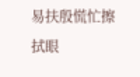易扶殷慌忙擦拭眼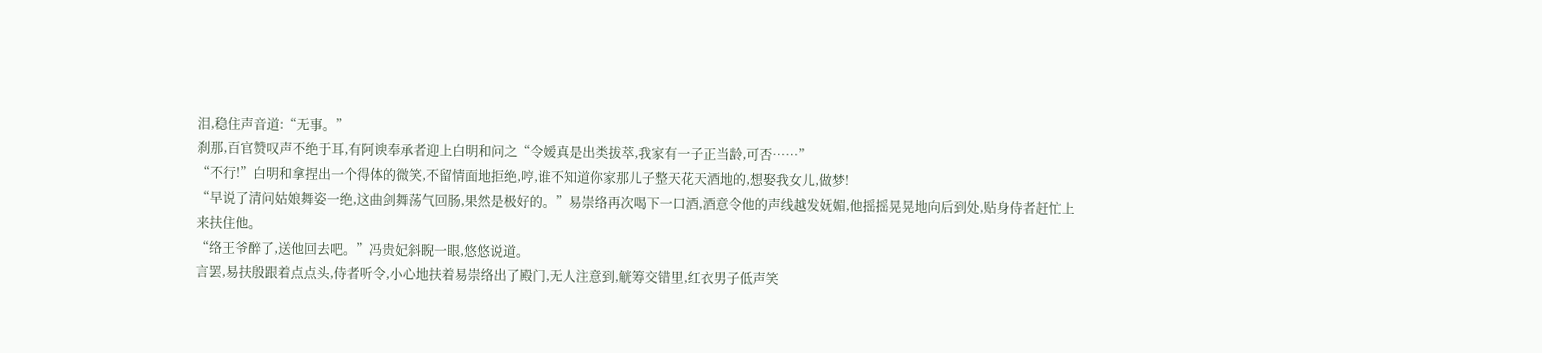泪,稳住声音道:“无事。”
刹那,百官赞叹声不绝于耳,有阿谀奉承者迎上白明和问之“令嫒真是出类拔萃,我家有一子正当龄,可否……”
“不行!”白明和拿捏出一个得体的微笑,不留情面地拒绝,哼,谁不知道你家那儿子整天花天酒地的,想娶我女儿,做梦!
“早说了清问姑娘舞姿一绝,这曲剑舞荡气回肠,果然是极好的。”易崇络再次喝下一口酒,酒意令他的声线越发妩媚,他摇摇晃晃地向后到处,贴身侍者赶忙上来扶住他。
“络王爷醉了,送他回去吧。”冯贵妃斜睨一眼,悠悠说道。
言罢,易扶殷跟着点点头,侍者听令,小心地扶着易崇络出了殿门,无人注意到,觥筹交错里,红衣男子低声笑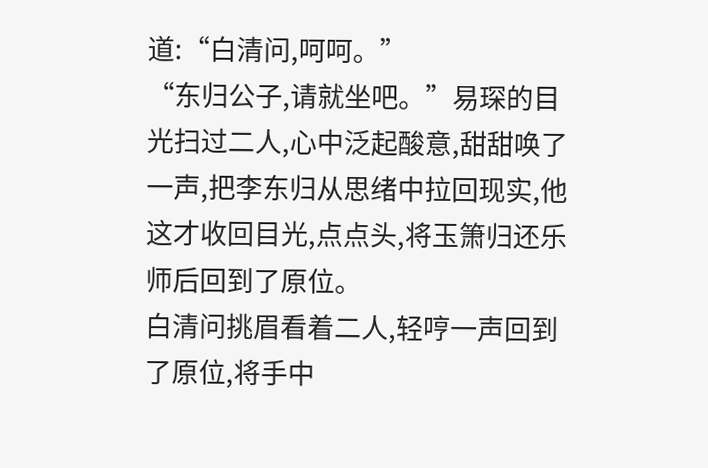道:“白清问,呵呵。”
“东归公子,请就坐吧。”易琛的目光扫过二人,心中泛起酸意,甜甜唤了一声,把李东归从思绪中拉回现实,他这才收回目光,点点头,将玉箫归还乐师后回到了原位。
白清问挑眉看着二人,轻哼一声回到了原位,将手中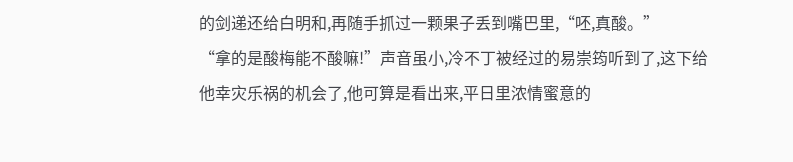的剑递还给白明和,再随手抓过一颗果子丢到嘴巴里,“呸,真酸。”
“拿的是酸梅能不酸嘛!”声音虽小,冷不丁被经过的易崇筠听到了,这下给他幸灾乐祸的机会了,他可算是看出来,平日里浓情蜜意的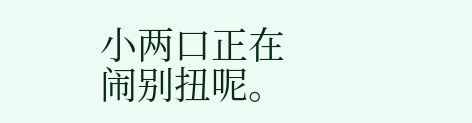小两口正在闹别扭呢。